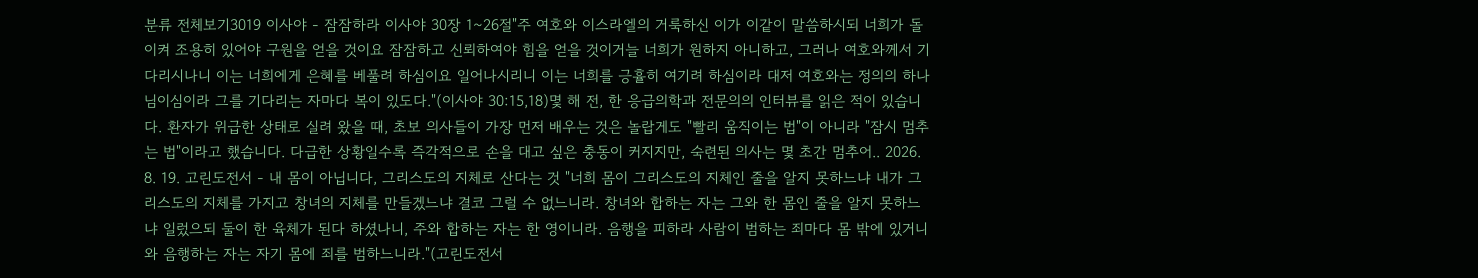분류 전체보기3019 이사야 - 잠잠하라 이사야 30장 1~26절"주 여호와 이스라엘의 거룩하신 이가 이같이 말씀하시되 너희가 돌이켜 조용히 있어야 구원을 얻을 것이요 잠잠하고 신뢰하여야 힘을 얻을 것이거늘 너희가 원하지 아니하고, 그러나 여호와께서 기다리시나니 이는 너희에게 은혜를 베풀려 하심이요 일어나시리니 이는 너희를 긍휼히 여기려 하심이라 대저 여호와는 정의의 하나님이심이라 그를 기다리는 자마다 복이 있도다."(이사야 30:15,18)몇 해 전, 한 응급의학과 전문의의 인터뷰를 읽은 적이 있습니다. 환자가 위급한 상태로 실려 왔을 때, 초보 의사들이 가장 먼저 배우는 것은 놀랍게도 "빨리 움직이는 법"이 아니라 "잠시 멈추는 법"이라고 했습니다. 다급한 상황일수록 즉각적으로 손을 대고 싶은 충동이 커지지만, 숙련된 의사는 몇 초간 멈추어.. 2026. 8. 19. 고린도전서 - 내 몸이 아닙니다, 그리스도의 지체로 산다는 것 "너희 몸이 그리스도의 지체인 줄을 알지 못하느냐 내가 그리스도의 지체를 가지고 창녀의 지체를 만들겠느냐 결코 그럴 수 없느니라. 창녀와 합하는 자는 그와 한 몸인 줄을 알지 못하느냐 일렀으되 둘이 한 육체가 된다 하셨나니, 주와 합하는 자는 한 영이니라. 음행을 피하라 사람이 범하는 죄마다 몸 밖에 있거니와 음행하는 자는 자기 몸에 죄를 범하느니라."(고린도전서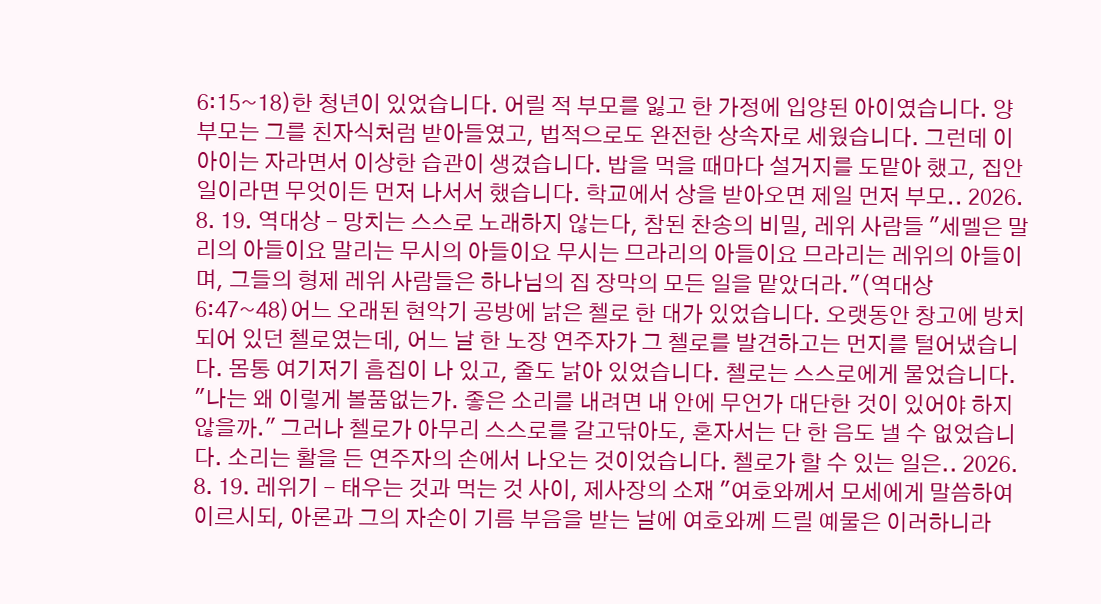6:15~18)한 청년이 있었습니다. 어릴 적 부모를 잃고 한 가정에 입양된 아이였습니다. 양부모는 그를 친자식처럼 받아들였고, 법적으로도 완전한 상속자로 세웠습니다. 그런데 이 아이는 자라면서 이상한 습관이 생겼습니다. 밥을 먹을 때마다 설거지를 도맡아 했고, 집안일이라면 무엇이든 먼저 나서서 했습니다. 학교에서 상을 받아오면 제일 먼저 부모.. 2026. 8. 19. 역대상 - 망치는 스스로 노래하지 않는다, 참된 찬송의 비밀, 레위 사람들 "세멜은 말리의 아들이요 말리는 무시의 아들이요 무시는 므라리의 아들이요 므라리는 레위의 아들이며, 그들의 형제 레위 사람들은 하나님의 집 장막의 모든 일을 맡았더라."(역대상 6:47~48)어느 오래된 현악기 공방에 낡은 첼로 한 대가 있었습니다. 오랫동안 창고에 방치되어 있던 첼로였는데, 어느 날 한 노장 연주자가 그 첼로를 발견하고는 먼지를 털어냈습니다. 몸통 여기저기 흠집이 나 있고, 줄도 낡아 있었습니다. 첼로는 스스로에게 물었습니다. "나는 왜 이렇게 볼품없는가. 좋은 소리를 내려면 내 안에 무언가 대단한 것이 있어야 하지 않을까." 그러나 첼로가 아무리 스스로를 갈고닦아도, 혼자서는 단 한 음도 낼 수 없었습니다. 소리는 활을 든 연주자의 손에서 나오는 것이었습니다. 첼로가 할 수 있는 일은.. 2026. 8. 19. 레위기 - 태우는 것과 먹는 것 사이, 제사장의 소재 "여호와께서 모세에게 말씀하여 이르시되, 아론과 그의 자손이 기름 부음을 받는 날에 여호와께 드릴 예물은 이러하니라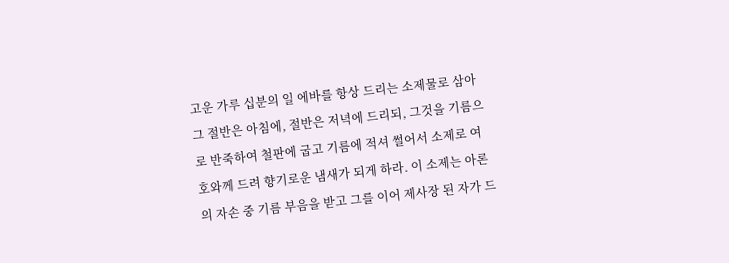고운 가루 십분의 일 에바를 항상 드리는 소제물로 삼아 그 절반은 아침에, 절반은 저녁에 드리되, 그것을 기름으로 반죽하여 철판에 굽고 기름에 적셔 썰어서 소제로 여호와께 드려 향기로운 냄새가 되게 하라. 이 소제는 아론의 자손 중 기름 부음을 받고 그를 이어 제사장 된 자가 드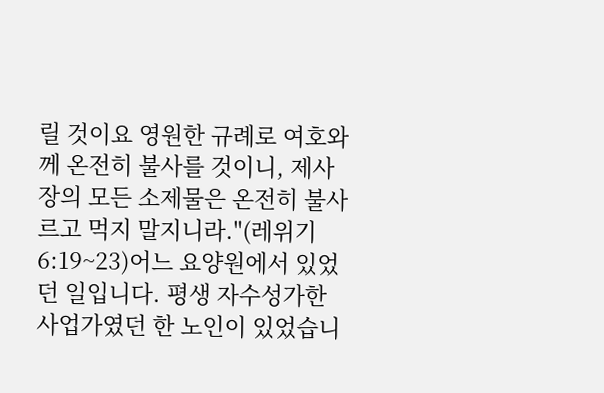릴 것이요 영원한 규례로 여호와께 온전히 불사를 것이니, 제사장의 모든 소제물은 온전히 불사르고 먹지 말지니라."(레위기 6:19~23)어느 요양원에서 있었던 일입니다. 평생 자수성가한 사업가였던 한 노인이 있었습니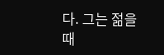다. 그는 젊을 때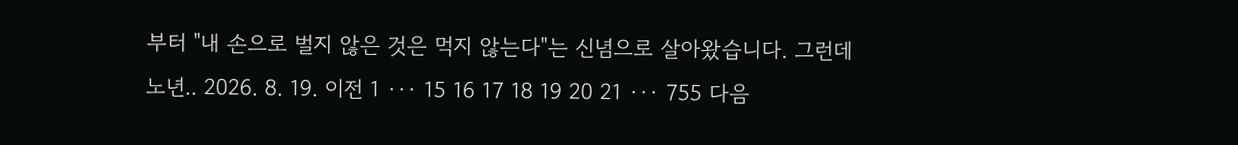부터 "내 손으로 벌지 않은 것은 먹지 않는다"는 신념으로 살아왔습니다. 그런데 노년.. 2026. 8. 19. 이전 1 ··· 15 16 17 18 19 20 21 ··· 755 다음